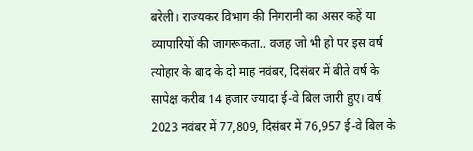बरेली। राज्यकर विभाग की निगरानी का असर कहें या व्यापारियों की जागरूकता.. वजह जो भी हो पर इस वर्ष त्योहार के बाद के दो माह नवंबर, दिसंबर में बीते वर्ष के सापेक्ष करीब 14 हजार ज्यादा ई-वे बिल जारी हुए। वर्ष 2023 नवंबर में 77,809, दिसंबर में 76,957 ई-वे बिल के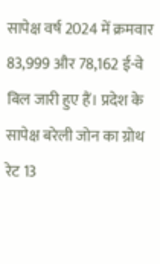सापेक्ष वर्ष 2024 में क्रमवार 83,999 और 78,162 ई-वे बिल जारी हुए हैं। प्रदेश के सापेक्ष बरेली जोन का ग्रोथ रेट 13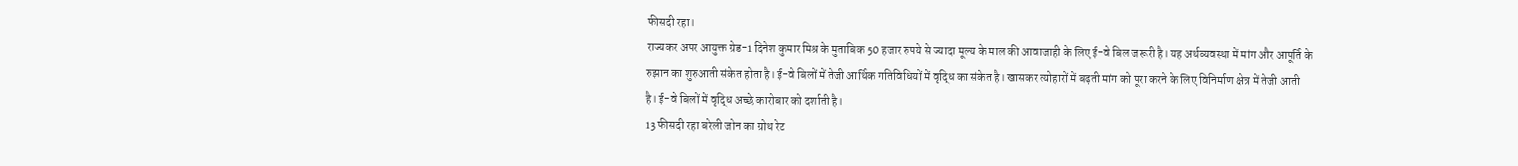फीसदी रहा।
राज्यकर अपर आयुक्त ग्रेड-1 दिनेश कुमार मिश्र के मुताबिक 50 हजार रुपये से ज्यादा मूल्य के माल की आवाजाही के लिए ई-वे बिल जरूरी है। यह अर्थव्यवस्था में मांग और आपूर्ति के रुझान का शुरुआती संकेत होता है। ई-वे बिलों में तेजी आर्थिक गतिविधियों में वृद्धि का संकेत है। खासकर त्योहारों में बढ़ती मांग को पूरा करने के लिए विनिर्माण क्षेत्र में तेजी आती है। ई-वे बिलों में वृद्धि अच्छे कारोबार को दर्शाती है।
13 फीसदी रहा बरेली जोन का ग्रोथ रेट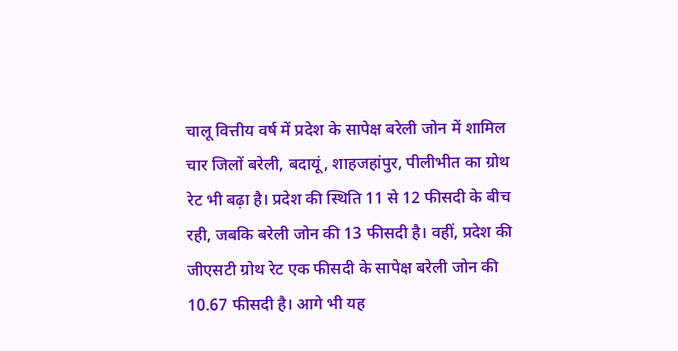चालू वित्तीय वर्ष में प्रदेश के सापेक्ष बरेली जोन में शामिल चार जिलों बरेली, बदायूं, शाहजहांपुर, पीलीभीत का ग्रोथ रेट भी बढ़ा है। प्रदेश की स्थिति 11 से 12 फीसदी के बीच रही, जबकि बरेली जोन की 13 फीसदी है। वहीं, प्रदेश की जीएसटी ग्रोथ रेट एक फीसदी के सापेक्ष बरेली जोन की 10.67 फीसदी है। आगे भी यह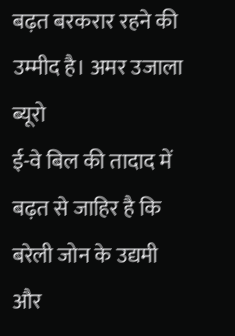बढ़त बरकरार रहने की उम्मीद है। अमर उजाला ब्यूरो
ई-वे बिल की तादाद में बढ़त से जाहिर है कि बरेली जोन के उद्यमी और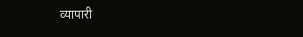व्यापारी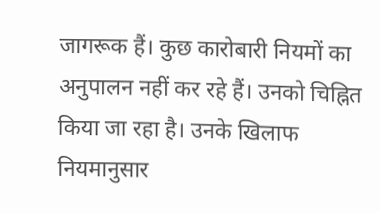जागरूक हैं। कुछ कारोबारी नियमों का अनुपालन नहीं कर रहे हैं। उनको चिह्नित किया जा रहा है। उनके खिलाफ नियमानुसार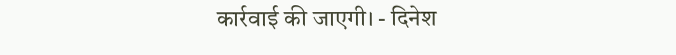कार्रवाई की जाएगी। - दिनेश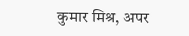कुमार मिश्र, अपर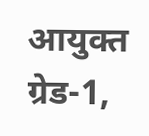आयुक्त ग्रेड-1,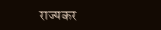राज्यकर